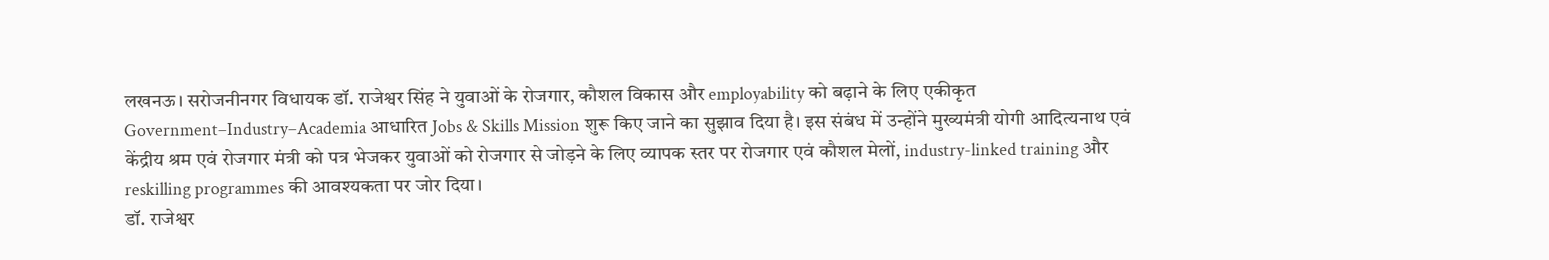लखनऊ। सरोजनीनगर विधायक डॉ. राजेश्वर सिंह ने युवाओं के रोजगार, कौशल विकास और employability को बढ़ाने के लिए एकीकृत Government–Industry–Academia आधारित Jobs & Skills Mission शुरू किए जाने का सुझाव दिया है। इस संबंध में उन्होंने मुख्यमंत्री योगी आदित्यनाथ एवं केंद्रीय श्रम एवं रोजगार मंत्री को पत्र भेजकर युवाओं को रोजगार से जोड़ने के लिए व्यापक स्तर पर रोजगार एवं कौशल मेलों, industry-linked training और reskilling programmes की आवश्यकता पर जोर दिया।
डॉ. राजेश्वर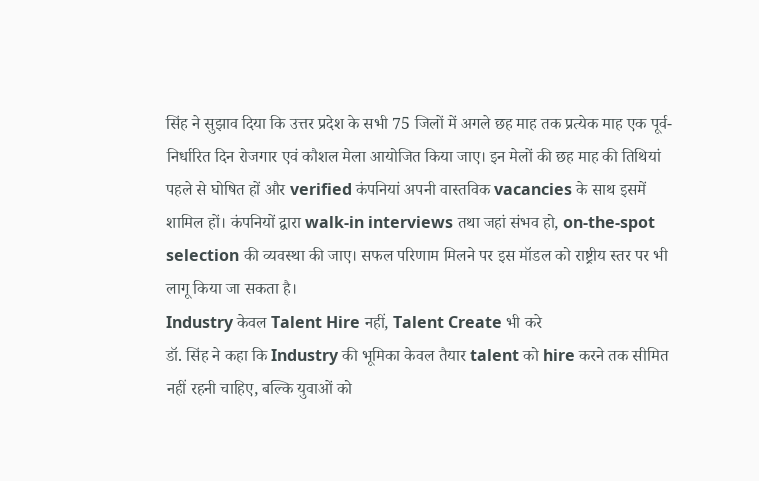सिंह ने सुझाव दिया कि उत्तर प्रदेश के सभी 75 जिलों में अगले छह माह तक प्रत्येक माह एक पूर्व-निर्धारित दिन रोजगार एवं कौशल मेला आयोजित किया जाए। इन मेलों की छह माह की तिथियां पहले से घोषित हों और verified कंपनियां अपनी वास्तविक vacancies के साथ इसमें शामिल हों। कंपनियों द्वारा walk-in interviews तथा जहां संभव हो, on-the-spot selection की व्यवस्था की जाए। सफल परिणाम मिलने पर इस मॉडल को राष्ट्रीय स्तर पर भी लागू किया जा सकता है।
Industry केवल Talent Hire नहीं, Talent Create भी करे
डॉ. सिंह ने कहा कि Industry की भूमिका केवल तैयार talent को hire करने तक सीमित नहीं रहनी चाहिए, बल्कि युवाओं को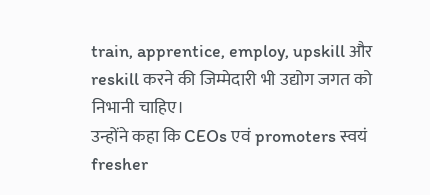train, apprentice, employ, upskill और reskill करने की जिम्मेदारी भी उद्योग जगत को निभानी चाहिए।
उन्होंने कहा कि CEOs एवं promoters स्वयं fresher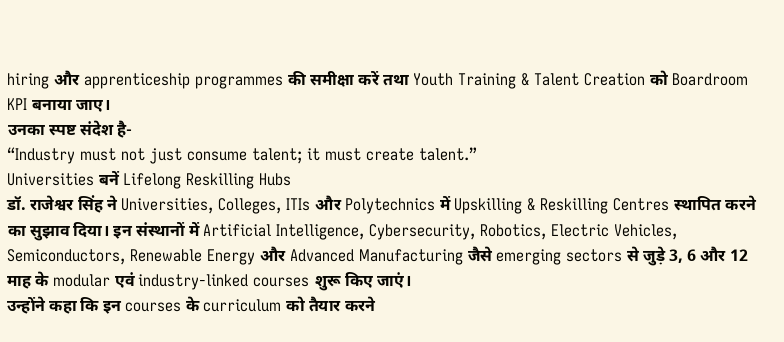hiring और apprenticeship programmes की समीक्षा करें तथा Youth Training & Talent Creation को Boardroom KPI बनाया जाए।
उनका स्पष्ट संदेश है-
“Industry must not just consume talent; it must create talent.”
Universities बनें Lifelong Reskilling Hubs
डॉ. राजेश्वर सिंह ने Universities, Colleges, ITIs और Polytechnics में Upskilling & Reskilling Centres स्थापित करने का सुझाव दिया। इन संस्थानों में Artificial Intelligence, Cybersecurity, Robotics, Electric Vehicles, Semiconductors, Renewable Energy और Advanced Manufacturing जैसे emerging sectors से जुड़े 3, 6 और 12 माह के modular एवं industry-linked courses शुरू किए जाएं।
उन्होंने कहा कि इन courses के curriculum को तैयार करने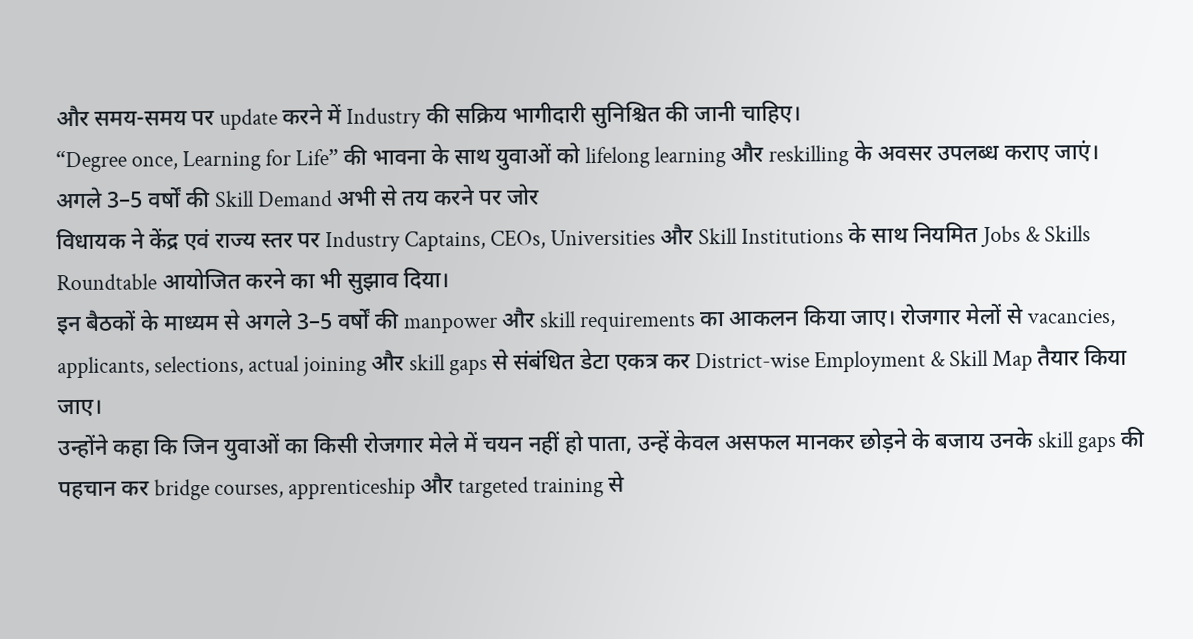और समय-समय पर update करने में Industry की सक्रिय भागीदारी सुनिश्चित की जानी चाहिए।
“Degree once, Learning for Life” की भावना के साथ युवाओं को lifelong learning और reskilling के अवसर उपलब्ध कराए जाएं।
अगले 3–5 वर्षों की Skill Demand अभी से तय करने पर जोर
विधायक ने केंद्र एवं राज्य स्तर पर Industry Captains, CEOs, Universities और Skill Institutions के साथ नियमित Jobs & Skills Roundtable आयोजित करने का भी सुझाव दिया।
इन बैठकों के माध्यम से अगले 3–5 वर्षों की manpower और skill requirements का आकलन किया जाए। रोजगार मेलों से vacancies, applicants, selections, actual joining और skill gaps से संबंधित डेटा एकत्र कर District-wise Employment & Skill Map तैयार किया जाए।
उन्होंने कहा कि जिन युवाओं का किसी रोजगार मेले में चयन नहीं हो पाता, उन्हें केवल असफल मानकर छोड़ने के बजाय उनके skill gaps की पहचान कर bridge courses, apprenticeship और targeted training से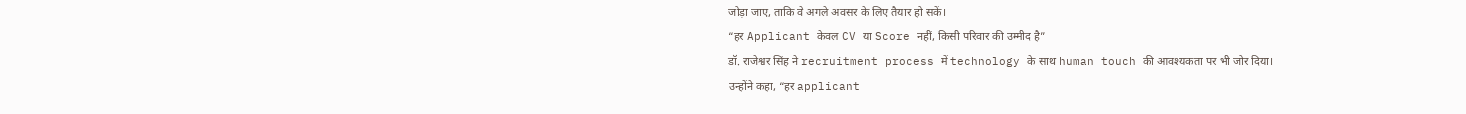जोड़ा जाए, ताकि वे अगले अवसर के लिए तैयार हो सकें।
“हर Applicant केवल CV या Score नहीं, किसी परिवार की उम्मीद है”
डॉ. राजेश्वर सिंह ने recruitment process में technology के साथ human touch की आवश्यकता पर भी जोर दिया।
उन्होंने कहा, “हर applicant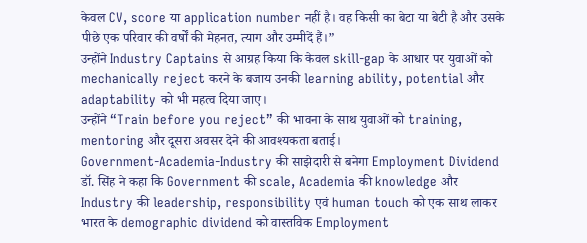केवल CV, score या application number नहीं है। वह किसी का बेटा या बेटी है और उसके पीछे एक परिवार की वर्षों की मेहनत, त्याग और उम्मीदें हैं।”
उन्होंने Industry Captains से आग्रह किया कि केवल skill-gap के आधार पर युवाओं को mechanically reject करने के बजाय उनकी learning ability, potential और adaptability को भी महत्व दिया जाए।
उन्होंने “Train before you reject” की भावना के साथ युवाओं को training, mentoring और दूसरा अवसर देने की आवश्यकता बताई।
Government-Academia-Industry की साझेदारी से बनेगा Employment Dividend
डॉ. सिंह ने कहा कि Government की scale, Academia की knowledge और Industry की leadership, responsibility एवं human touch को एक साथ लाकर भारत के demographic dividend को वास्तविक Employment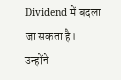Dividend में बदला जा सकता है।
उन्होंने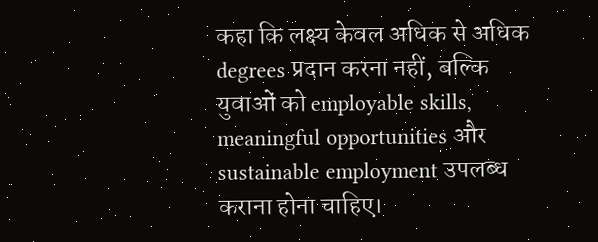कहा कि लक्ष्य केवल अधिक से अधिक degrees प्रदान करना नहीं, बल्कि युवाओं को employable skills, meaningful opportunities और sustainable employment उपलब्ध कराना होना चाहिए।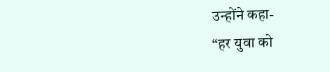उन्होंने कहा-
“हर युवा को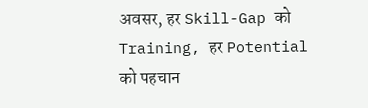अवसर, हर Skill-Gap को Training, हर Potential को पहचान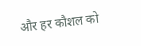और हर कौशल को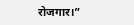रोजगार।”